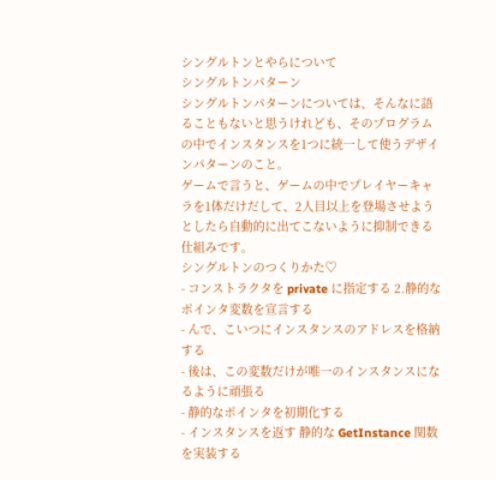シングルトンとやらについて
シングルトンパターン
シングルトンパターンについては、そんなに語ることもないと思うけれども、そのプログラムの中でインスタンスを1つに統一して使うデザインパターンのこと。
ゲームで言うと、ゲームの中でプレイヤーキャラを1体だけだして、2人目以上を登場させようとしたら自動的に出てこないように抑制できる仕組みです。
シングルトンのつくりかた♡
- コンストラクタを private に指定する 2.静的なポインタ変数を宣言する
- んで、こいつにインスタンスのアドレスを格納する
- 後は、この変数だけが唯一のインスタンスになるように頑張る
- 静的なポインタを初期化する
- インスタンスを返す 静的な GetInstance 関数 を実装する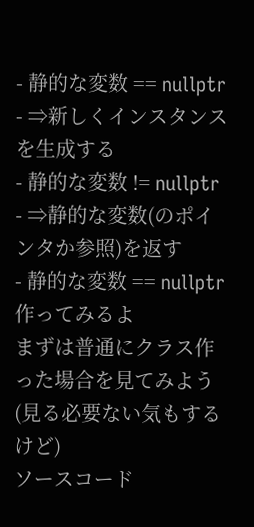- 静的な変数 == nullptr
- ⇒新しくインスタンスを生成する
- 静的な変数 != nullptr
- ⇒静的な変数(のポインタか参照)を返す
- 静的な変数 == nullptr
作ってみるよ
まずは普通にクラス作った場合を見てみよう(見る必要ない気もするけど)
ソースコード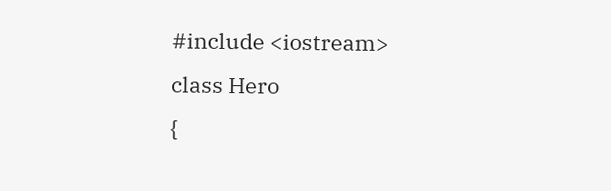#include <iostream>
class Hero
{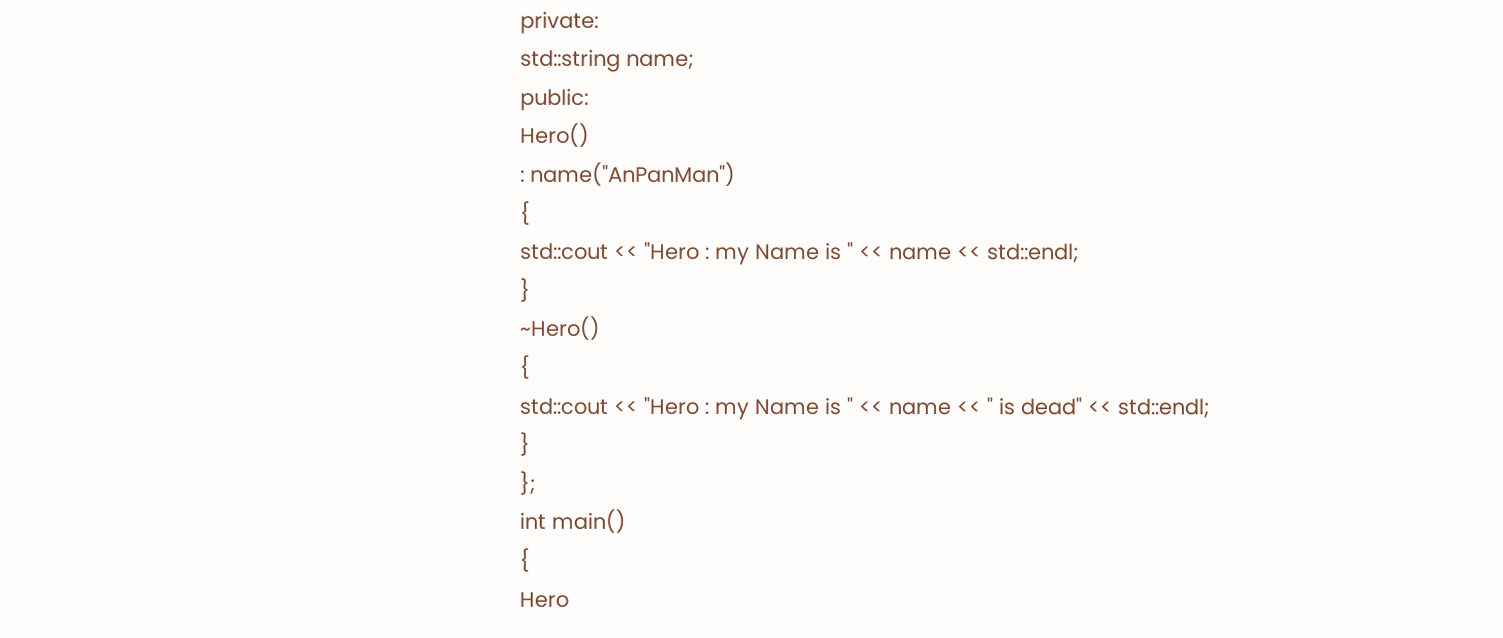private:
std::string name;
public:
Hero()
: name("AnPanMan")
{
std::cout << "Hero : my Name is " << name << std::endl;
}
~Hero()
{
std::cout << "Hero : my Name is " << name << " is dead" << std::endl;
}
};
int main()
{
Hero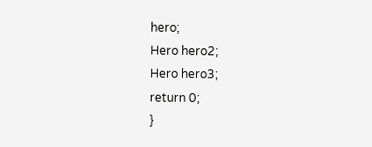hero;
Hero hero2;
Hero hero3;
return 0;
}